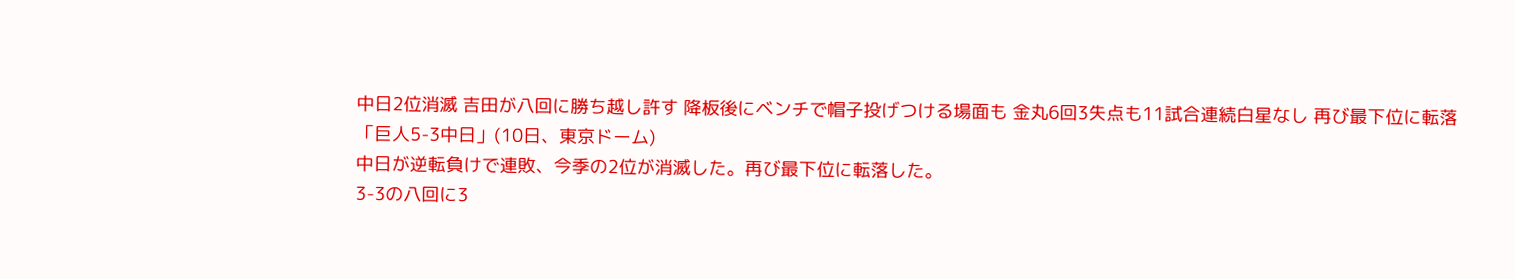中日2位消滅 吉田が八回に勝ち越し許す 降板後にベンチで帽子投げつける場面も 金丸6回3失点も11試合連続白星なし 再び最下位に転落
「巨人5-3中日」(10日、東京ドーム)
中日が逆転負けで連敗、今季の2位が消滅した。再び最下位に転落した。
3-3の八回に3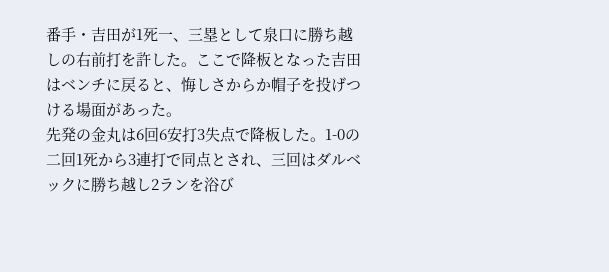番手・吉田が1死一、三塁として泉口に勝ち越しの右前打を許した。ここで降板となった吉田はベンチに戻ると、悔しさからか帽子を投げつける場面があった。
先発の金丸は6回6安打3失点で降板した。1-0の二回1死から3連打で同点とされ、三回はダルベックに勝ち越し2ランを浴び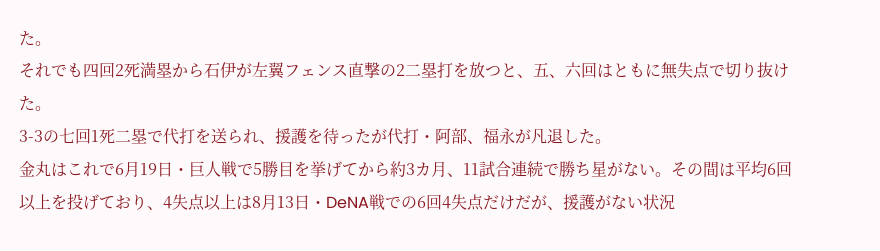た。
それでも四回2死満塁から石伊が左翼フェンス直撃の2二塁打を放つと、五、六回はともに無失点で切り抜けた。
3-3の七回1死二塁で代打を送られ、援護を待ったが代打・阿部、福永が凡退した。
金丸はこれで6月19日・巨人戦で5勝目を挙げてから約3カ月、11試合連続で勝ち星がない。その間は平均6回以上を投げており、4失点以上は8月13日・DeNA戦での6回4失点だけだが、援護がない状況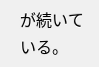が続いている。